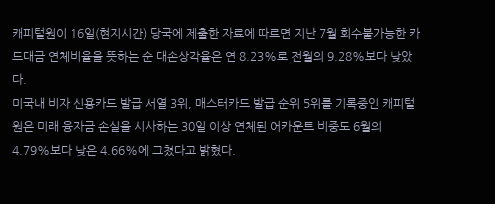캐피털원이 16일(현지시간) 당국에 제출한 자료에 따르면 지난 7월 회수불가능한 카드대금 연체비율을 뜻하는 순 대손상각율은 연 8.23%로 전월의 9.28%보다 낮았다.
미국내 비자 신용카드 발급 서열 3위, 매스터카드 발급 순위 5위를 기록중인 캐피털원은 미래 융자금 손실을 시사하는 30일 이상 연체된 어카운트 비중도 6월의 4.79%보다 낮은 4.66%에 그쳤다고 밝혔다.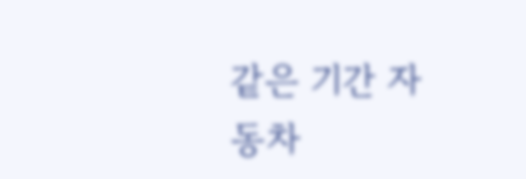같은 기간 자동차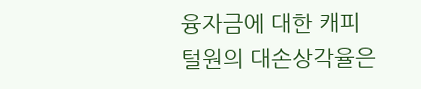융자금에 대한 캐피털원의 대손상각율은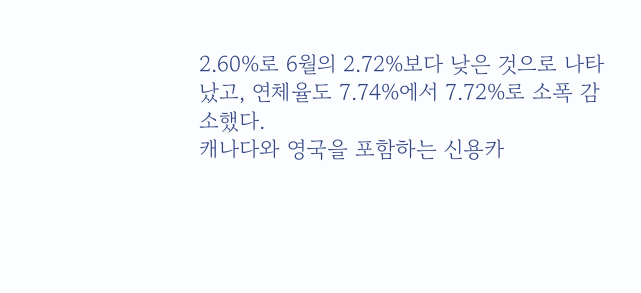2.60%로 6월의 2.72%보다 낮은 것으로 나타났고, 연체율도 7.74%에서 7.72%로 소폭 감소했다.
캐나다와 영국을 포함하는 신용카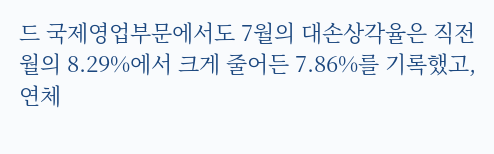드 국제영업부문에서도 7월의 대손상각율은 직전월의 8.29%에서 크게 줄어든 7.86%를 기록했고, 연체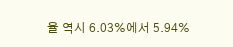율 역시 6.03%에서 5.94%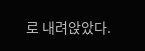로 내려앉았다.